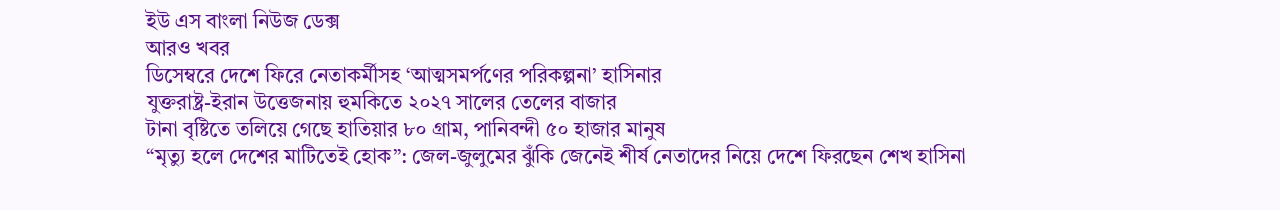ইউ এস বাংলা নিউজ ডেক্স
আরও খবর
ডিসেম্বরে দেশে ফিরে নেতাকর্মীসহ ‘আত্মসমর্পণের পরিকল্পনা’ হাসিনার
যুক্তরাষ্ট্র-ইরান উত্তেজনায় হুমকিতে ২০২৭ সালের তেলের বাজার
টানা বৃষ্টিতে তলিয়ে গেছে হাতিয়ার ৮০ গ্রাম, পানিবন্দী ৫০ হাজার মানুষ
“মৃত্যু হলে দেশের মাটিতেই হোক”: জেল-জুলুমের ঝুঁকি জেনেই শীর্ষ নেতাদের নিয়ে দেশে ফিরছেন শেখ হাসিনা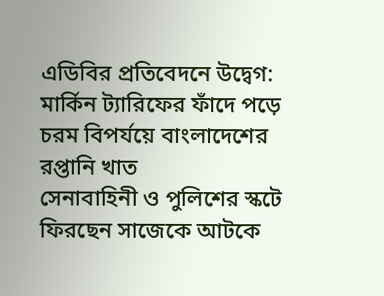এডিবির প্রতিবেদনে উদ্বেগ: মার্কিন ট্যারিফের ফাঁদে পড়ে চরম বিপর্যয়ে বাংলাদেশের রপ্তানি খাত
সেনাবাহিনী ও পুলিশের স্কটে ফিরছেন সাজেকে আটকে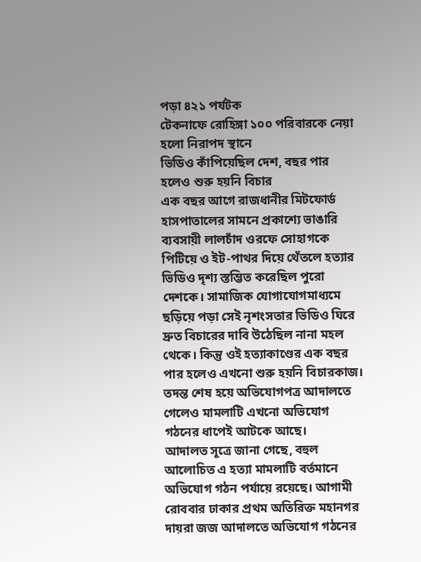পড়া ৪২১ পর্যটক
টেকনাফে রোহিঙ্গা ১০০ পরিবারকে নেয়া হলো নিরাপদ স্থানে
ভিডিও কাঁপিয়েছিল দেশ, বছর পার হলেও শুরু হয়নি বিচার
এক বছর আগে রাজধানীর মিটফোর্ড হাসপাতালের সামনে প্রকাশ্যে ভাঙারি ব্যবসায়ী লালচাঁদ ওরফে সোহাগকে পিটিয়ে ও ইট-পাথর দিয়ে থেঁতলে হত্যার ভিডিও দৃশ্য স্তম্ভিত করেছিল পুরো দেশকে। সামাজিক যোগাযোগমাধ্যমে ছড়িয়ে পড়া সেই নৃশংসতার ভিডিও ঘিরে দ্রুত বিচারের দাবি উঠেছিল নানা মহল থেকে। কিন্তু ওই হত্যাকাণ্ডের এক বছর পার হলেও এখনো শুরু হয়নি বিচারকাজ। তদন্ত শেষ হয়ে অভিযোগপত্র আদালতে গেলেও মামলাটি এখনো অভিযোগ গঠনের ধাপেই আটকে আছে।
আদালত সূত্রে জানা গেছে, বহুল আলোচিত এ হত্যা মামলাটি বর্তমানে অভিযোগ গঠন পর্যায়ে রয়েছে। আগামী রোববার ঢাকার প্রথম অতিরিক্ত মহানগর দায়রা জজ আদালতে অভিযোগ গঠনের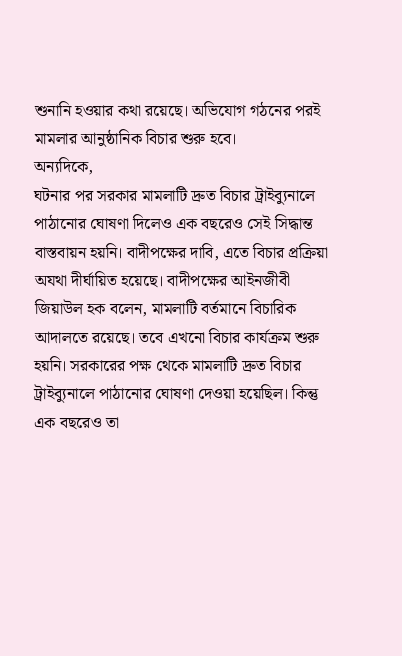শুনানি হওয়ার কথা রয়েছে। অভিযোগ গঠনের পরই মামলার আনুষ্ঠানিক বিচার শুরু হবে।
অন্যদিকে,
ঘটনার পর সরকার মামলাটি দ্রুত বিচার ট্রাইব্যুনালে পাঠানোর ঘোষণা দিলেও এক বছরেও সেই সিদ্ধান্ত বাস্তবায়ন হয়নি। বাদীপক্ষের দাবি, এতে বিচার প্রক্রিয়া অযথা দীর্ঘায়িত হয়েছে। বাদীপক্ষের আইনজীবী জিয়াউল হক বলেন, মামলাটি বর্তমানে বিচারিক আদালতে রয়েছে। তবে এখনো বিচার কার্যক্রম শুরু হয়নি। সরকারের পক্ষ থেকে মামলাটি দ্রুত বিচার ট্রাইব্যুনালে পাঠানোর ঘোষণা দেওয়া হয়েছিল। কিন্তু এক বছরেও তা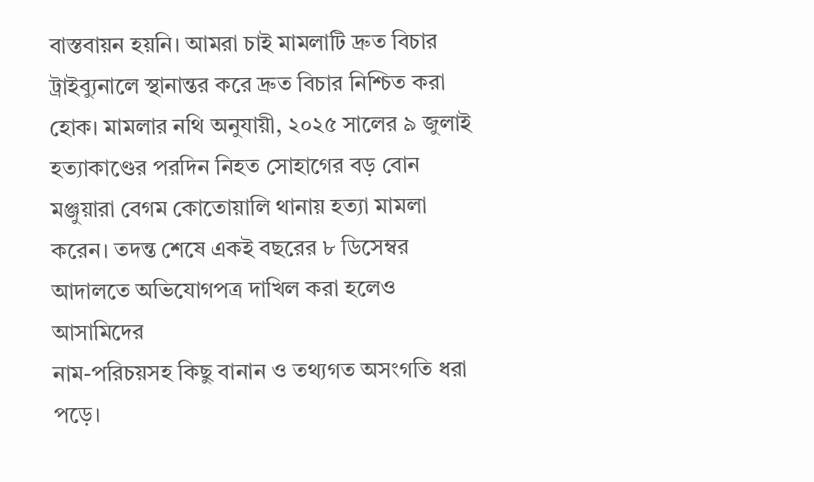বাস্তবায়ন হয়নি। আমরা চাই মামলাটি দ্রুত বিচার ট্রাইব্যুনালে স্থানান্তর করে দ্রুত বিচার নিশ্চিত করা হোক। মামলার নথি অনুযায়ী, ২০২৫ সালের ৯ জুলাই হত্যাকাণ্ডের পরদিন নিহত সোহাগের বড় বোন মঞ্জুয়ারা বেগম কোতোয়ালি থানায় হত্যা মামলা করেন। তদন্ত শেষে একই বছরের ৮ ডিসেম্বর আদালতে অভিযোগপত্র দাখিল করা হলেও আসামিদের
নাম-পরিচয়সহ কিছু বানান ও তথ্যগত অসংগতি ধরা পড়ে।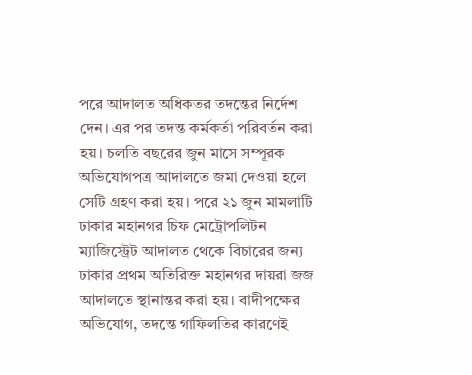পরে আদালত অধিকতর তদন্তের নির্দেশ দেন। এর পর তদন্ত কর্মকর্তা পরিবর্তন করা হয়। চলতি বছরের জুন মাসে সম্পূরক অভিযোগপত্র আদালতে জমা দেওয়া হলে সেটি গ্রহণ করা হয়। পরে ২১ জুন মামলাটি ঢাকার মহানগর চিফ মেট্রোপলিটন ম্যাজিস্ট্রেট আদালত থেকে বিচারের জন্য ঢাকার প্রথম অতিরিক্ত মহানগর দায়রা জজ আদালতে স্থানান্তর করা হয়। বাদীপক্ষের অভিযোগ, তদন্তে গাফিলতির কারণেই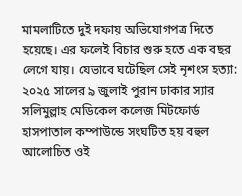মামলাটিতে দুই দফায় অভিযোগপত্র দিতে হয়েছে। এর ফলেই বিচার শুরু হতে এক বছর লেগে যায়। যেভাবে ঘটেছিল সেই নৃশংস হত্যা: ২০২৫ সালের ৯ জুলাই পুরান ঢাকার স্যার সলিমুল্লাহ মেডিকেল কলেজ মিটফোর্ড হাসপাতাল কম্পাউন্ডে সংঘটিত হয় বহুল আলোচিত ওই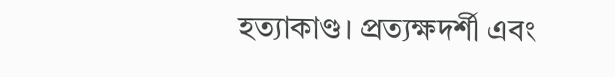হত্যাকাণ্ড। প্রত্যক্ষদর্শী এবং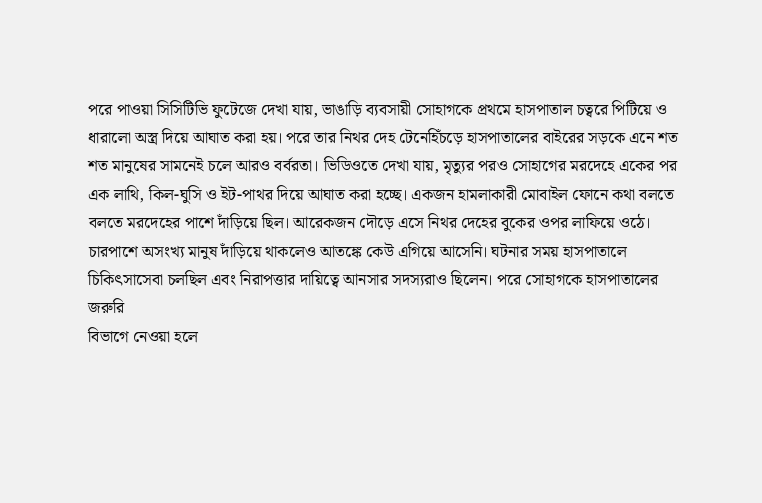পরে পাওয়া সিসিটিভি ফুটেজে দেখা যায়, ভাঙাড়ি ব্যবসায়ী সোহাগকে প্রথমে হাসপাতাল চত্বরে পিটিয়ে ও ধারালো অস্ত্র দিয়ে আঘাত করা হয়। পরে তার নিথর দেহ টেনেহিঁচড়ে হাসপাতালের বাইরের সড়কে এনে শত শত মানুষের সামনেই চলে আরও বর্বরতা। ভিডিওতে দেখা যায়, মৃত্যুর পরও সোহাগের মরদেহে একের পর এক লাথি, কিল-ঘুসি ও ইট-পাথর দিয়ে আঘাত করা হচ্ছে। একজন হামলাকারী মোবাইল ফোনে কথা বলতে বলতে মরদেহের পাশে দাঁড়িয়ে ছিল। আরেকজন দৌড়ে এসে নিথর দেহের বুকের ওপর লাফিয়ে ওঠে। চারপাশে অসংখ্য মানুষ দাঁড়িয়ে থাকলেও আতঙ্কে কেউ এগিয়ে আসেনি। ঘটনার সময় হাসপাতালে চিকিৎসাসেবা চলছিল এবং নিরাপত্তার দায়িত্বে আনসার সদস্যরাও ছিলেন। পরে সোহাগকে হাসপাতালের জরুরি
বিভাগে নেওয়া হলে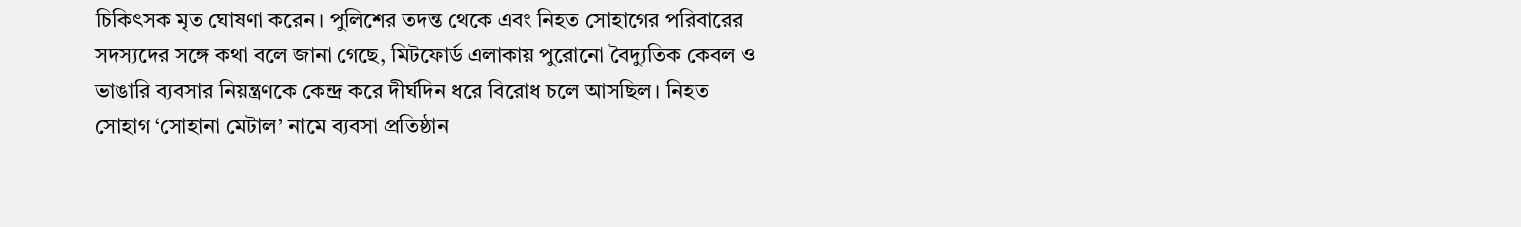চিকিৎসক মৃত ঘোষণা করেন। পুলিশের তদন্ত থেকে এবং নিহত সোহাগের পরিবারের সদস্যদের সঙ্গে কথা বলে জানা গেছে, মিটফোর্ড এলাকায় পুরোনো বৈদ্যুতিক কেবল ও ভাঙারি ব্যবসার নিয়ন্ত্রণকে কেন্দ্র করে দীর্ঘদিন ধরে বিরোধ চলে আসছিল। নিহত সোহাগ ‘সোহানা মেটাল’ নামে ব্যবসা প্রতিষ্ঠান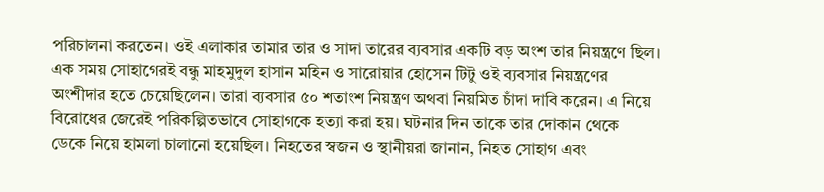পরিচালনা করতেন। ওই এলাকার তামার তার ও সাদা তারের ব্যবসার একটি বড় অংশ তার নিয়ন্ত্রণে ছিল। এক সময় সোহাগেরই বন্ধু মাহমুদুল হাসান মহিন ও সারোয়ার হোসেন টিটু ওই ব্যবসার নিয়ন্ত্রণের অংশীদার হতে চেয়েছিলেন। তারা ব্যবসার ৫০ শতাংশ নিয়ন্ত্রণ অথবা নিয়মিত চাঁদা দাবি করেন। এ নিয়ে বিরোধের জেরেই পরিকল্পিতভাবে সোহাগকে হত্যা করা হয়। ঘটনার দিন তাকে তার দোকান থেকে
ডেকে নিয়ে হামলা চালানো হয়েছিল। নিহতের স্বজন ও স্থানীয়রা জানান, নিহত সোহাগ এবং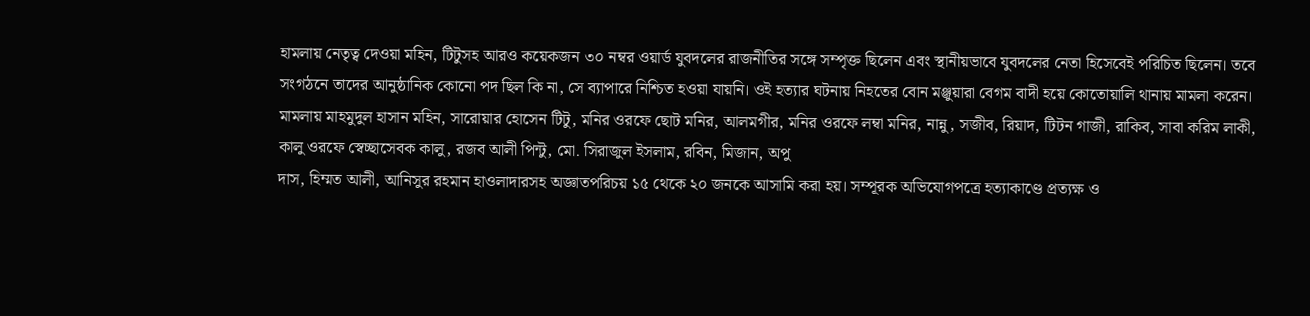হামলায় নেতৃত্ব দেওয়া মহিন, টিটুসহ আরও কয়েকজন ৩০ নম্বর ওয়ার্ড যুবদলের রাজনীতির সঙ্গে সম্পৃক্ত ছিলেন এবং স্থানীয়ভাবে যুবদলের নেতা হিসেবেই পরিচিত ছিলেন। তবে সংগঠনে তাদের আনুষ্ঠানিক কোনো পদ ছিল কি না, সে ব্যাপারে নিশ্চিত হওয়া যায়নি। ওই হত্যার ঘটনায় নিহতের বোন মঞ্জুয়ারা বেগম বাদী হয়ে কোতোয়ালি থানায় মামলা করেন। মামলায় মাহমুদুল হাসান মহিন, সারোয়ার হোসেন টিটু, মনির ওরফে ছোট মনির, আলমগীর, মনির ওরফে লম্বা মনির, নান্নু, সজীব, রিয়াদ, টিটন গাজী, রাকিব, সাবা করিম লাকী, কালু ওরফে স্বেচ্ছাসেবক কালু, রজব আলী পিন্টু, মো. সিরাজুল ইসলাম, রবিন, মিজান, অপু
দাস, হিম্মত আলী, আনিসুর রহমান হাওলাদারসহ অজ্ঞাতপরিচয় ১৫ থেকে ২০ জনকে আসামি করা হয়। সম্পূরক অভিযোগপত্রে হত্যাকাণ্ডে প্রত্যক্ষ ও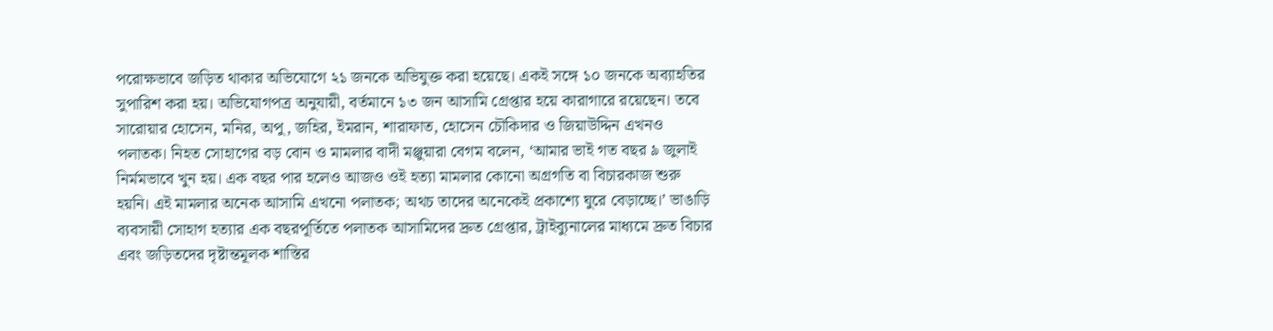পরোক্ষভাবে জড়িত থাকার অভিযোগে ২১ জনকে অভিযুক্ত করা হয়েছে। একই সঙ্গে ১০ জনকে অব্যাহতির সুপারিশ করা হয়। অভিযোগপত্র অনুযায়ী, বর্তমানে ১৩ জন আসামি গ্রেপ্তার হয়ে কারাগারে রয়েছেন। তবে সারোয়ার হোসেন, মনির, অপু, জহির, ইমরান, শারাফাত, হোসেন চৌকিদার ও জিয়াউদ্দিন এখনও পলাতক। নিহত সোহাগের বড় বোন ও মামলার বাদী মঞ্জুয়ারা বেগম বলেন, ‘আমার ভাই গত বছর ৯ জুলাই নির্মমভাবে খুন হয়। এক বছর পার হলেও আজও ওই হত্যা মামলার কোনো অগ্রগতি বা বিচারকাজ শুরু হয়নি। এই মামলার অনেক আসামি এখনো পলাতক; অথচ তাদের অনেকেই প্রকাশ্যে ঘুরে বেড়াচ্ছে।’ ভাঙাড়ি ব্যবসায়ী সোহাগ হত্যার এক বছরপূর্তিতে পলাতক আসামিদের দ্রুত গ্রেপ্তার, ট্রাইব্যুনালের মাধ্যমে দ্রুত বিচার এবং জড়িতদের দৃষ্টান্তমূলক শাস্তির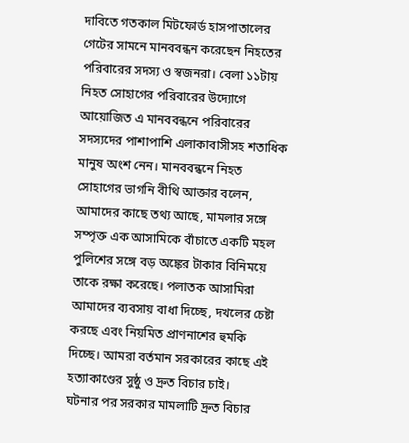দাবিতে গতকাল মিটফোর্ড হাসপাতালের গেটের সামনে মানববন্ধন করেছেন নিহতের পরিবারের সদস্য ও স্বজনরা। বেলা ১১টায় নিহত সোহাগের পরিবারের উদ্যোগে আয়োজিত এ মানববন্ধনে পরিবারের সদস্যদের পাশাপাশি এলাকাবাসীসহ শতাধিক মানুষ অংশ নেন। মানববন্ধনে নিহত সোহাগের ভাগনি বীথি আক্তার বলেন, আমাদের কাছে তথ্য আছে, মামলার সঙ্গে সম্পৃক্ত এক আসামিকে বাঁচাতে একটি মহল পুলিশের সঙ্গে বড় অঙ্কের টাকার বিনিময়ে তাকে রক্ষা করেছে। পলাতক আসামিরা আমাদের ব্যবসায় বাধা দিচ্ছে, দখলের চেষ্টা করছে এবং নিয়মিত প্রাণনাশের হুমকি দিচ্ছে। আমরা বর্তমান সরকারের কাছে এই হত্যাকাণ্ডের সুষ্ঠু ও দ্রুত বিচার চাই।
ঘটনার পর সরকার মামলাটি দ্রুত বিচার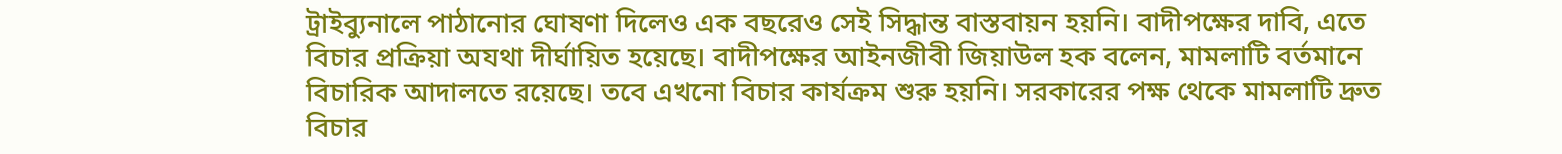ট্রাইব্যুনালে পাঠানোর ঘোষণা দিলেও এক বছরেও সেই সিদ্ধান্ত বাস্তবায়ন হয়নি। বাদীপক্ষের দাবি, এতে বিচার প্রক্রিয়া অযথা দীর্ঘায়িত হয়েছে। বাদীপক্ষের আইনজীবী জিয়াউল হক বলেন, মামলাটি বর্তমানে বিচারিক আদালতে রয়েছে। তবে এখনো বিচার কার্যক্রম শুরু হয়নি। সরকারের পক্ষ থেকে মামলাটি দ্রুত বিচার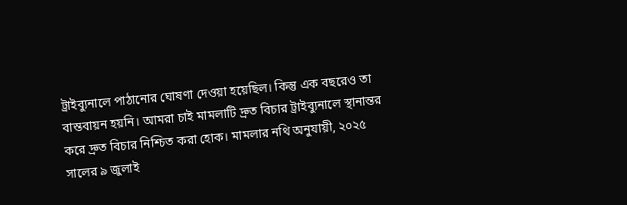ট্রাইব্যুনালে পাঠানোর ঘোষণা দেওয়া হয়েছিল। কিন্তু এক বছরেও তা বাস্তবায়ন হয়নি। আমরা চাই মামলাটি দ্রুত বিচার ট্রাইব্যুনালে স্থানান্তর করে দ্রুত বিচার নিশ্চিত করা হোক। মামলার নথি অনুযায়ী, ২০২৫ সালের ৯ জুলাই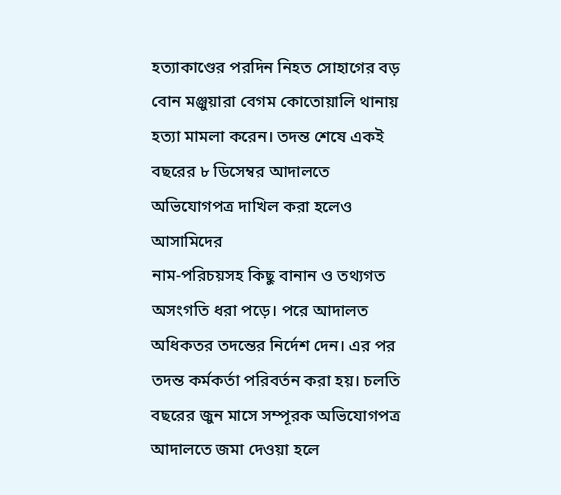হত্যাকাণ্ডের পরদিন নিহত সোহাগের বড় বোন মঞ্জুয়ারা বেগম কোতোয়ালি থানায় হত্যা মামলা করেন। তদন্ত শেষে একই বছরের ৮ ডিসেম্বর আদালতে অভিযোগপত্র দাখিল করা হলেও আসামিদের
নাম-পরিচয়সহ কিছু বানান ও তথ্যগত অসংগতি ধরা পড়ে। পরে আদালত অধিকতর তদন্তের নির্দেশ দেন। এর পর তদন্ত কর্মকর্তা পরিবর্তন করা হয়। চলতি বছরের জুন মাসে সম্পূরক অভিযোগপত্র আদালতে জমা দেওয়া হলে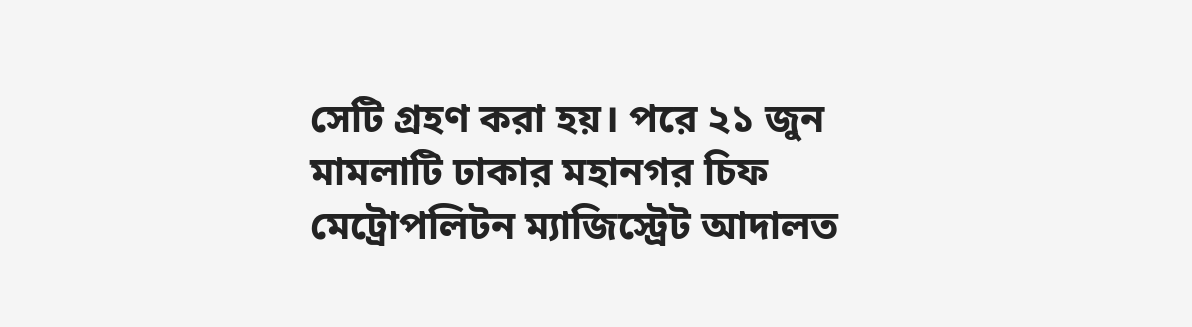সেটি গ্রহণ করা হয়। পরে ২১ জুন মামলাটি ঢাকার মহানগর চিফ মেট্রোপলিটন ম্যাজিস্ট্রেট আদালত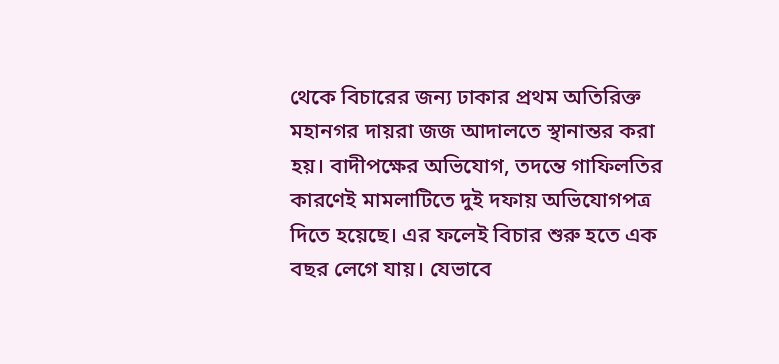থেকে বিচারের জন্য ঢাকার প্রথম অতিরিক্ত মহানগর দায়রা জজ আদালতে স্থানান্তর করা হয়। বাদীপক্ষের অভিযোগ, তদন্তে গাফিলতির কারণেই মামলাটিতে দুই দফায় অভিযোগপত্র দিতে হয়েছে। এর ফলেই বিচার শুরু হতে এক বছর লেগে যায়। যেভাবে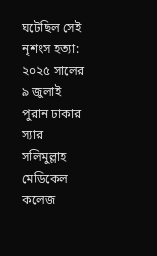ঘটেছিল সেই নৃশংস হত্যা: ২০২৫ সালের ৯ জুলাই পুরান ঢাকার স্যার সলিমুল্লাহ মেডিকেল কলেজ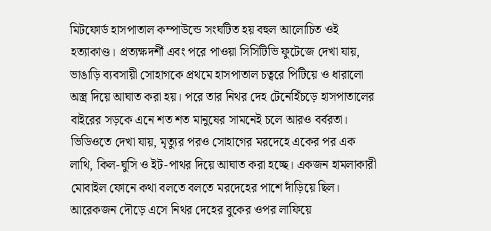মিটফোর্ড হাসপাতাল কম্পাউন্ডে সংঘটিত হয় বহুল আলোচিত ওই
হত্যাকাণ্ড। প্রত্যক্ষদর্শী এবং পরে পাওয়া সিসিটিভি ফুটেজে দেখা যায়, ভাঙাড়ি ব্যবসায়ী সোহাগকে প্রথমে হাসপাতাল চত্বরে পিটিয়ে ও ধারালো অস্ত্র দিয়ে আঘাত করা হয়। পরে তার নিথর দেহ টেনেহিঁচড়ে হাসপাতালের বাইরের সড়কে এনে শত শত মানুষের সামনেই চলে আরও বর্বরতা। ভিডিওতে দেখা যায়, মৃত্যুর পরও সোহাগের মরদেহে একের পর এক লাথি, কিল-ঘুসি ও ইট-পাথর দিয়ে আঘাত করা হচ্ছে। একজন হামলাকারী মোবাইল ফোনে কথা বলতে বলতে মরদেহের পাশে দাঁড়িয়ে ছিল। আরেকজন দৌড়ে এসে নিথর দেহের বুকের ওপর লাফিয়ে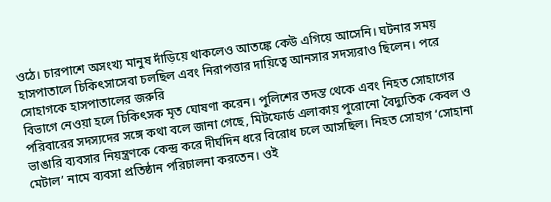ওঠে। চারপাশে অসংখ্য মানুষ দাঁড়িয়ে থাকলেও আতঙ্কে কেউ এগিয়ে আসেনি। ঘটনার সময় হাসপাতালে চিকিৎসাসেবা চলছিল এবং নিরাপত্তার দায়িত্বে আনসার সদস্যরাও ছিলেন। পরে সোহাগকে হাসপাতালের জরুরি
বিভাগে নেওয়া হলে চিকিৎসক মৃত ঘোষণা করেন। পুলিশের তদন্ত থেকে এবং নিহত সোহাগের পরিবারের সদস্যদের সঙ্গে কথা বলে জানা গেছে, মিটফোর্ড এলাকায় পুরোনো বৈদ্যুতিক কেবল ও ভাঙারি ব্যবসার নিয়ন্ত্রণকে কেন্দ্র করে দীর্ঘদিন ধরে বিরোধ চলে আসছিল। নিহত সোহাগ ‘সোহানা মেটাল’ নামে ব্যবসা প্রতিষ্ঠান পরিচালনা করতেন। ওই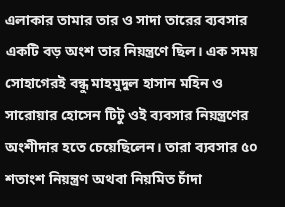এলাকার তামার তার ও সাদা তারের ব্যবসার একটি বড় অংশ তার নিয়ন্ত্রণে ছিল। এক সময় সোহাগেরই বন্ধু মাহমুদুল হাসান মহিন ও সারোয়ার হোসেন টিটু ওই ব্যবসার নিয়ন্ত্রণের অংশীদার হতে চেয়েছিলেন। তারা ব্যবসার ৫০ শতাংশ নিয়ন্ত্রণ অথবা নিয়মিত চাঁদা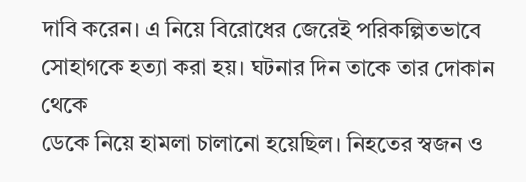দাবি করেন। এ নিয়ে বিরোধের জেরেই পরিকল্পিতভাবে সোহাগকে হত্যা করা হয়। ঘটনার দিন তাকে তার দোকান থেকে
ডেকে নিয়ে হামলা চালানো হয়েছিল। নিহতের স্বজন ও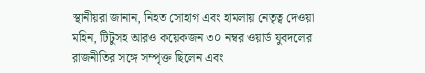স্থানীয়রা জানান, নিহত সোহাগ এবং হামলায় নেতৃত্ব দেওয়া মহিন, টিটুসহ আরও কয়েকজন ৩০ নম্বর ওয়ার্ড যুবদলের রাজনীতির সঙ্গে সম্পৃক্ত ছিলেন এবং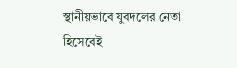স্থানীয়ভাবে যুবদলের নেতা হিসেবেই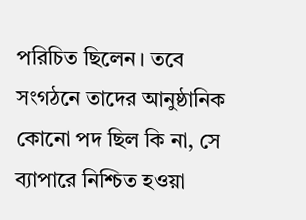পরিচিত ছিলেন। তবে সংগঠনে তাদের আনুষ্ঠানিক কোনো পদ ছিল কি না, সে ব্যাপারে নিশ্চিত হওয়া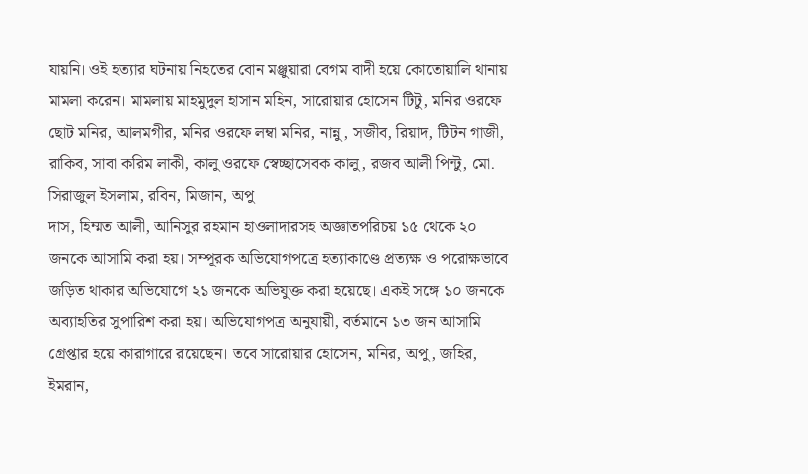যায়নি। ওই হত্যার ঘটনায় নিহতের বোন মঞ্জুয়ারা বেগম বাদী হয়ে কোতোয়ালি থানায় মামলা করেন। মামলায় মাহমুদুল হাসান মহিন, সারোয়ার হোসেন টিটু, মনির ওরফে ছোট মনির, আলমগীর, মনির ওরফে লম্বা মনির, নান্নু, সজীব, রিয়াদ, টিটন গাজী, রাকিব, সাবা করিম লাকী, কালু ওরফে স্বেচ্ছাসেবক কালু, রজব আলী পিন্টু, মো. সিরাজুল ইসলাম, রবিন, মিজান, অপু
দাস, হিম্মত আলী, আনিসুর রহমান হাওলাদারসহ অজ্ঞাতপরিচয় ১৫ থেকে ২০ জনকে আসামি করা হয়। সম্পূরক অভিযোগপত্রে হত্যাকাণ্ডে প্রত্যক্ষ ও পরোক্ষভাবে জড়িত থাকার অভিযোগে ২১ জনকে অভিযুক্ত করা হয়েছে। একই সঙ্গে ১০ জনকে অব্যাহতির সুপারিশ করা হয়। অভিযোগপত্র অনুযায়ী, বর্তমানে ১৩ জন আসামি গ্রেপ্তার হয়ে কারাগারে রয়েছেন। তবে সারোয়ার হোসেন, মনির, অপু, জহির, ইমরান,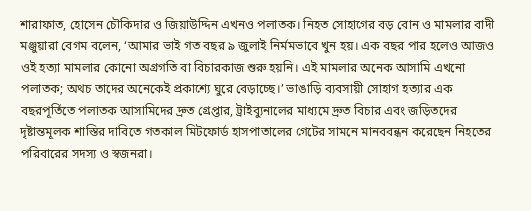শারাফাত, হোসেন চৌকিদার ও জিয়াউদ্দিন এখনও পলাতক। নিহত সোহাগের বড় বোন ও মামলার বাদী মঞ্জুয়ারা বেগম বলেন, ‘আমার ভাই গত বছর ৯ জুলাই নির্মমভাবে খুন হয়। এক বছর পার হলেও আজও ওই হত্যা মামলার কোনো অগ্রগতি বা বিচারকাজ শুরু হয়নি। এই মামলার অনেক আসামি এখনো পলাতক; অথচ তাদের অনেকেই প্রকাশ্যে ঘুরে বেড়াচ্ছে।’ ভাঙাড়ি ব্যবসায়ী সোহাগ হত্যার এক বছরপূর্তিতে পলাতক আসামিদের দ্রুত গ্রেপ্তার, ট্রাইব্যুনালের মাধ্যমে দ্রুত বিচার এবং জড়িতদের দৃষ্টান্তমূলক শাস্তির দাবিতে গতকাল মিটফোর্ড হাসপাতালের গেটের সামনে মানববন্ধন করেছেন নিহতের পরিবারের সদস্য ও স্বজনরা।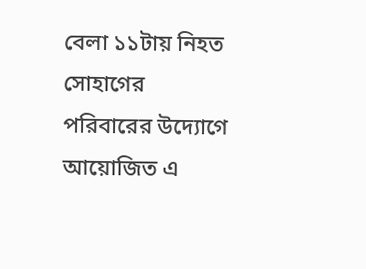বেলা ১১টায় নিহত সোহাগের পরিবারের উদ্যোগে আয়োজিত এ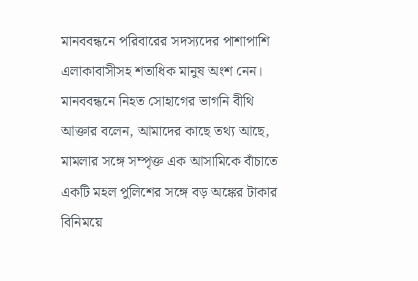মানববন্ধনে পরিবারের সদস্যদের পাশাপাশি এলাকাবাসীসহ শতাধিক মানুষ অংশ নেন। মানববন্ধনে নিহত সোহাগের ভাগনি বীথি আক্তার বলেন, আমাদের কাছে তথ্য আছে, মামলার সঙ্গে সম্পৃক্ত এক আসামিকে বাঁচাতে একটি মহল পুলিশের সঙ্গে বড় অঙ্কের টাকার বিনিময়ে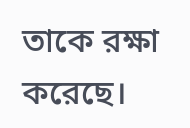তাকে রক্ষা করেছে।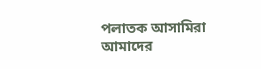পলাতক আসামিরা আমাদের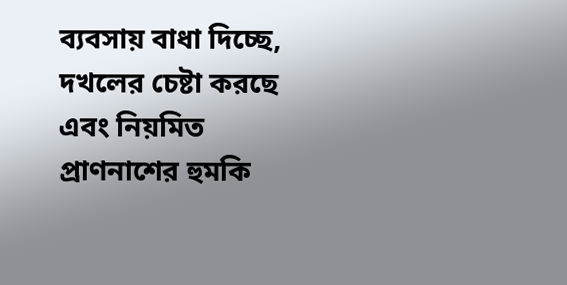ব্যবসায় বাধা দিচ্ছে, দখলের চেষ্টা করছে এবং নিয়মিত প্রাণনাশের হুমকি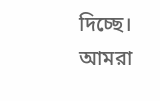দিচ্ছে। আমরা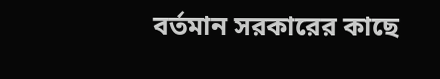বর্তমান সরকারের কাছে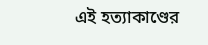এই হত্যাকাণ্ডের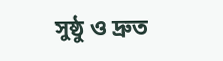সুষ্ঠু ও দ্রুত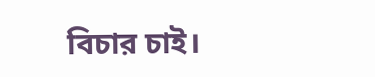বিচার চাই।